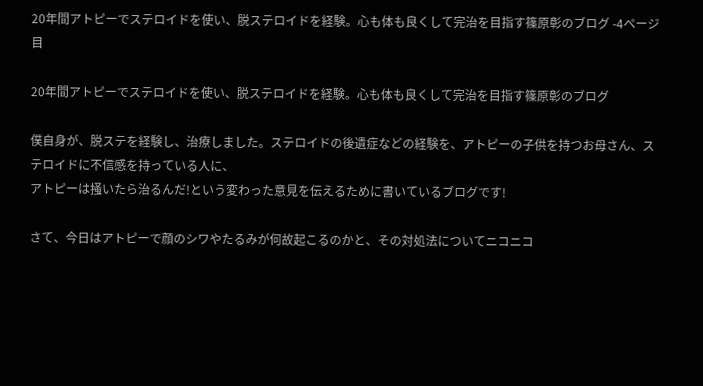20年間アトピーでステロイドを使い、脱ステロイドを経験。心も体も良くして完治を目指す篠原彰のブログ -4ページ目

20年間アトピーでステロイドを使い、脱ステロイドを経験。心も体も良くして完治を目指す篠原彰のブログ

僕自身が、脱ステを経験し、治療しました。ステロイドの後遺症などの経験を、アトピーの子供を持つお母さん、ステロイドに不信感を持っている人に、
アトピーは掻いたら治るんだ!という変わった意見を伝えるために書いているブログです!

さて、今日はアトピーで顔のシワやたるみが何故起こるのかと、その対処法についてニコニコ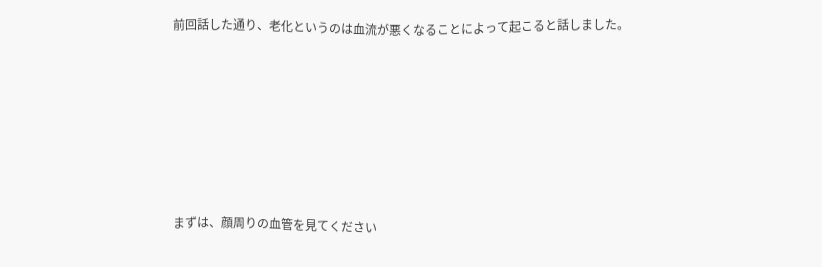前回話した通り、老化というのは血流が悪くなることによって起こると話しました。








まずは、顔周りの血管を見てください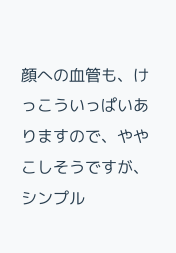顔への血管も、けっこういっぱいありますので、ややこしそうですが、
シンプル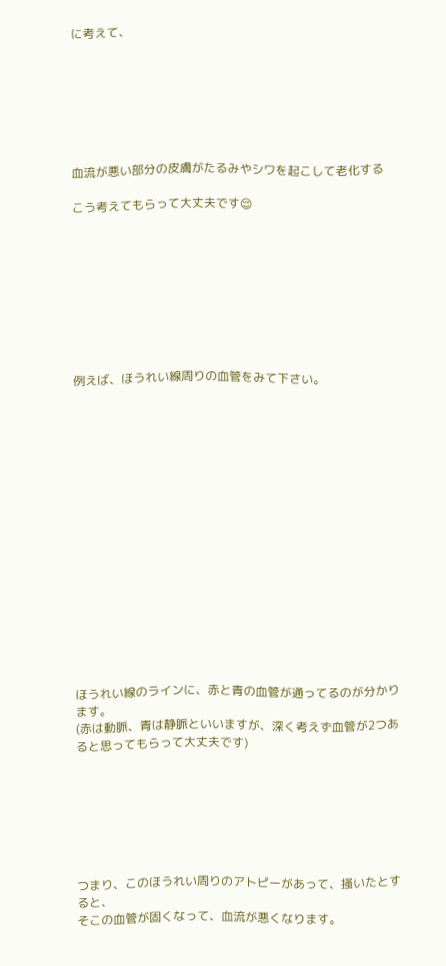に考えて、







血流が悪い部分の皮膚がたるみやシワを起こして老化する

こう考えてもらって大丈夫です😌









例えば、ほうれい線周りの血管をみて下さい。

















ほうれい線のラインに、赤と青の血管が通ってるのが分かります。
(赤は動脈、青は静脈といいますが、深く考えず血管が2つあると思ってもらって大丈夫です)







つまり、このほうれい周りのアトピーがあって、掻いたとすると、
そこの血管が固くなって、血流が悪くなります。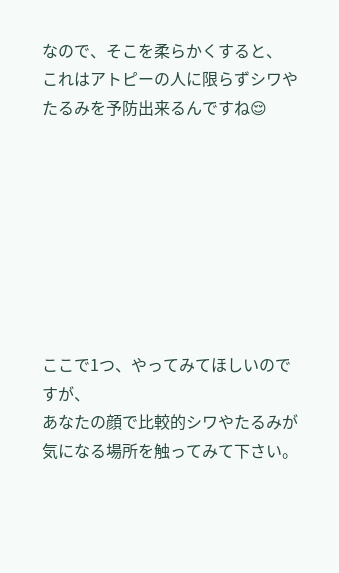なので、そこを柔らかくすると、
これはアトピーの人に限らずシワやたるみを予防出来るんですね😌








ここで1つ、やってみてほしいのですが、
あなたの顔で比較的シワやたるみが気になる場所を触ってみて下さい。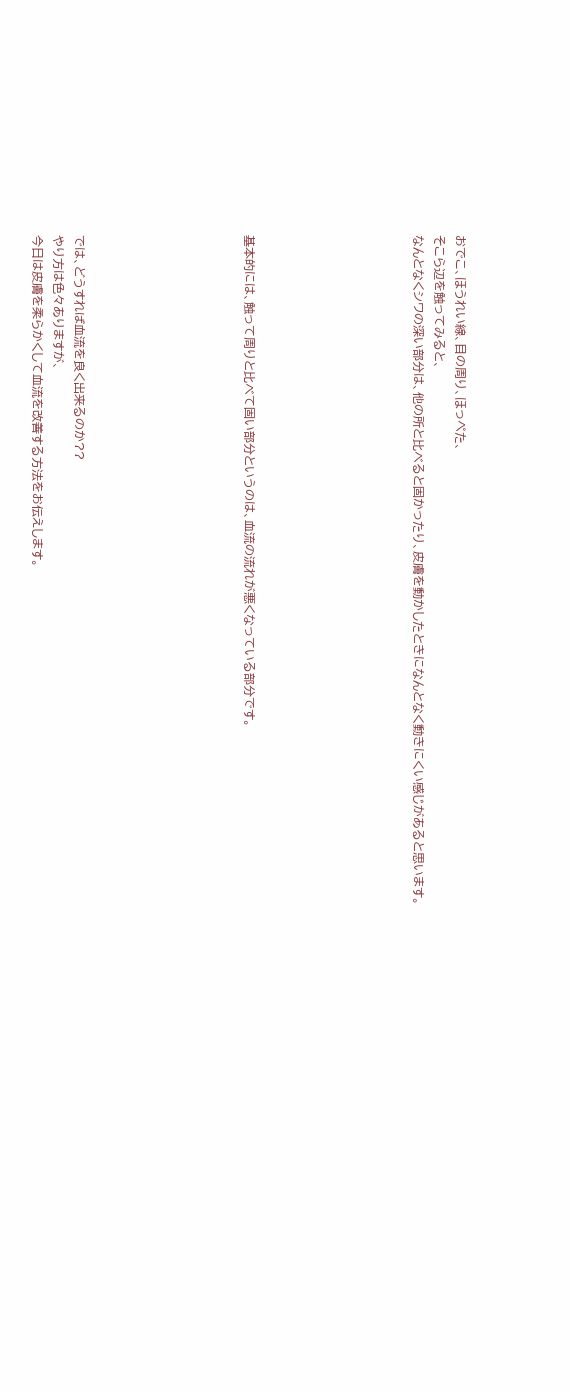おでこ、ほうれい線、目の周り、ほっぺた、
そこら辺を触ってみると、
なんとなくシワの深い部分は、他の所と比べると固かったり、皮膚を動かしたときになんとなく動きにくい感じがあると思います。







基本的には、触って周りと比べて固い部分というのは、血流の流れが悪くなっている部分です。







では、どうすれば血流を良く出来るのか??
やり方は色々ありますが、
今日は皮膚を柔らかくして血流を改善する方法をお伝えします。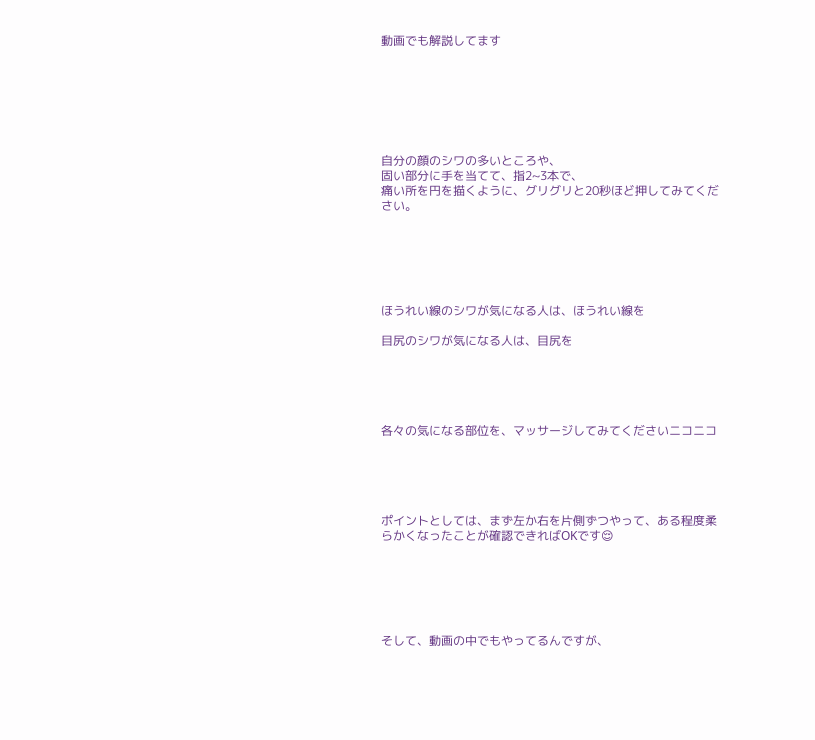動画でも解説してます







自分の顔のシワの多いところや、
固い部分に手を当てて、指2~3本で、
痛い所を円を描くように、グリグリと20秒ほど押してみてください。






ほうれい線のシワが気になる人は、ほうれい線を

目尻のシワが気になる人は、目尻を





各々の気になる部位を、マッサージしてみてくださいニコニコ





ポイントとしては、まず左か右を片側ずつやって、ある程度柔らかくなったことが確認できればOKです😌






そして、動画の中でもやってるんですが、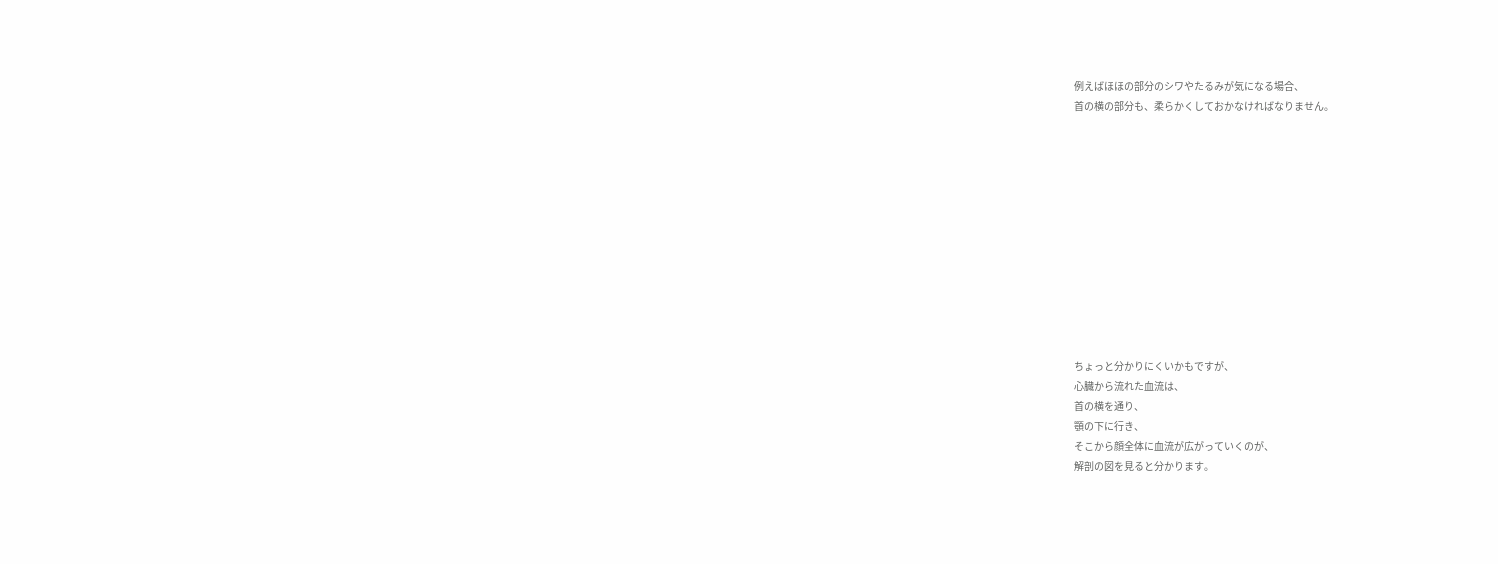例えばほほの部分のシワやたるみが気になる場合、
首の横の部分も、柔らかくしておかなければなりません。












ちょっと分かりにくいかもですが、
心臓から流れた血流は、
首の横を通り、
顎の下に行き、
そこから顔全体に血流が広がっていくのが、
解剖の図を見ると分かります。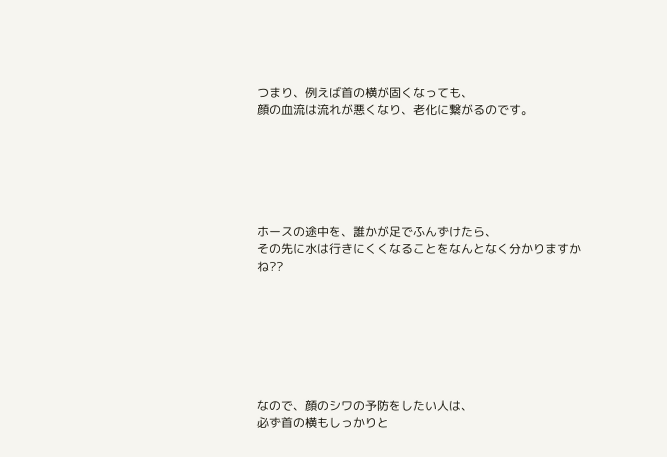つまり、例えば首の横が固くなっても、
顔の血流は流れが悪くなり、老化に繋がるのです。






ホースの途中を、誰かが足でふんずけたら、
その先に水は行きにくくなることをなんとなく分かりますかね??







なので、顔のシワの予防をしたい人は、
必ず首の横もしっかりと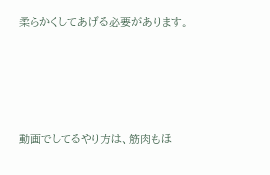柔らかくしてあげる必要があります。





動画でしてるやり方は、筋肉もほ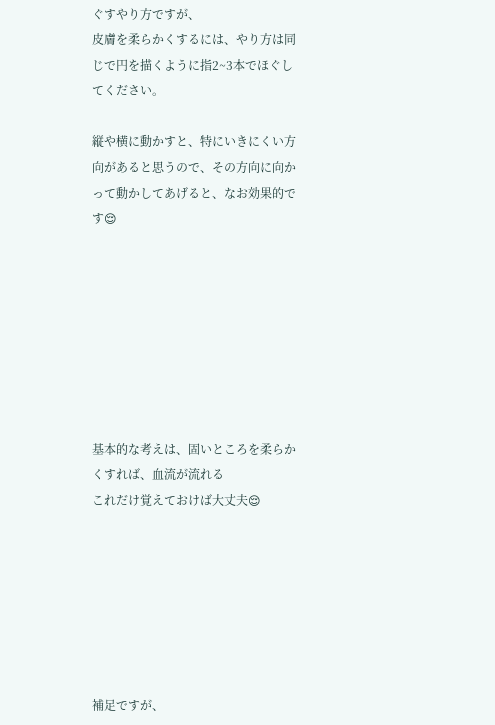ぐすやり方ですが、
皮膚を柔らかくするには、やり方は同じで円を描くように指2~3本でほぐしてください。

縦や横に動かすと、特にいきにくい方向があると思うので、その方向に向かって動かしてあげると、なお効果的です😌








基本的な考えは、固いところを柔らかくすれば、血流が流れる
これだけ覚えておけば大丈夫😌







補足ですが、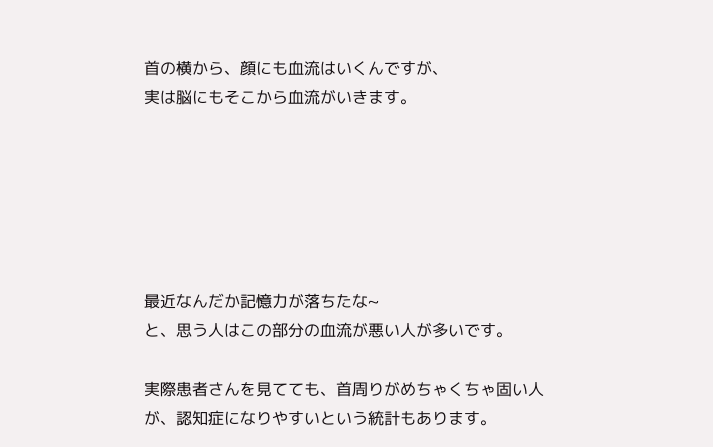首の横から、顔にも血流はいくんですが、
実は脳にもそこから血流がいきます。






最近なんだか記憶力が落ちたな~
と、思う人はこの部分の血流が悪い人が多いです。

実際患者さんを見てても、首周りがめちゃくちゃ固い人が、認知症になりやすいという統計もあります。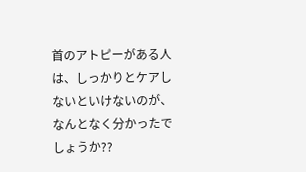首のアトピーがある人は、しっかりとケアしないといけないのが、なんとなく分かったでしょうか??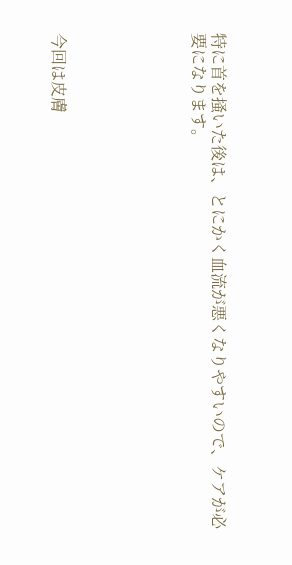特に首を掻いた後は、とにかく血流が悪くなりやすいので、ケアが必要になります。






今回は皮膚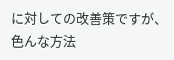に対しての改善策ですが、
色んな方法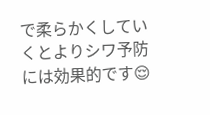で柔らかくしていくとよりシワ予防には効果的です😌